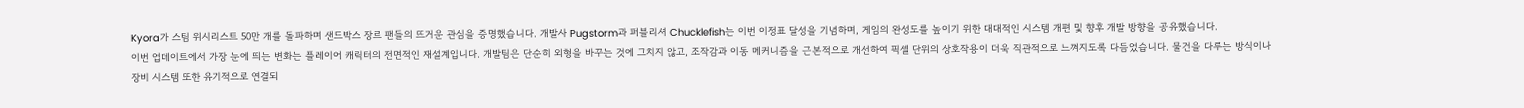Kyora가 스팀 위시리스트 50만 개를 돌파하며 샌드박스 장르 팬들의 뜨거운 관심을 증명했습니다. 개발사 Pugstorm과 퍼블리셔 Chucklefish는 이번 이정표 달성을 기념하며, 게임의 완성도를 높이기 위한 대대적인 시스템 개편 및 향후 개발 방향을 공유했습니다.
이번 업데이트에서 가장 눈에 띄는 변화는 플레이어 캐릭터의 전면적인 재설계입니다. 개발팀은 단순히 외형을 바꾸는 것에 그치지 않고, 조작감과 이동 메커니즘을 근본적으로 개선하여 픽셀 단위의 상호작용이 더욱 직관적으로 느껴지도록 다듬었습니다. 물건을 다루는 방식이나 장비 시스템 또한 유기적으로 연결되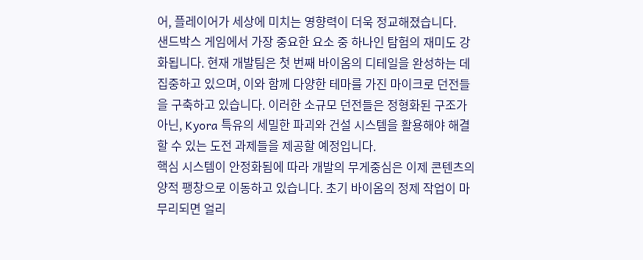어, 플레이어가 세상에 미치는 영향력이 더욱 정교해졌습니다.
샌드박스 게임에서 가장 중요한 요소 중 하나인 탐험의 재미도 강화됩니다. 현재 개발팀은 첫 번째 바이옴의 디테일을 완성하는 데 집중하고 있으며, 이와 함께 다양한 테마를 가진 마이크로 던전들을 구축하고 있습니다. 이러한 소규모 던전들은 정형화된 구조가 아닌, Kyora 특유의 세밀한 파괴와 건설 시스템을 활용해야 해결할 수 있는 도전 과제들을 제공할 예정입니다.
핵심 시스템이 안정화됨에 따라 개발의 무게중심은 이제 콘텐츠의 양적 팽창으로 이동하고 있습니다. 초기 바이옴의 정제 작업이 마무리되면 얼리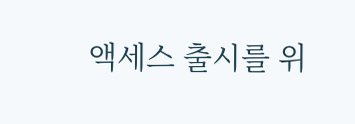액세스 출시를 위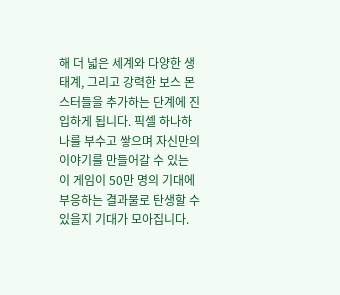해 더 넓은 세계와 다양한 생태계, 그리고 강력한 보스 몬스터들을 추가하는 단계에 진입하게 됩니다. 픽셀 하나하나를 부수고 쌓으며 자신만의 이야기를 만들어갈 수 있는 이 게임이 50만 명의 기대에 부응하는 결과물로 탄생할 수 있을지 기대가 모아집니다.